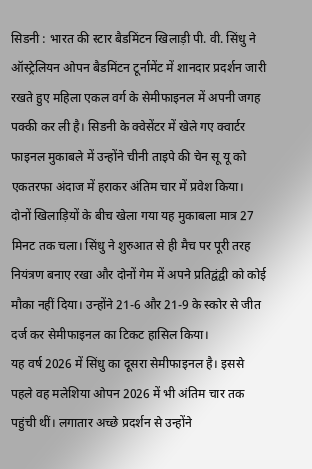सिडनी : भारत की स्टार बैडमिंटन खिलाड़ी पी. वी. सिंधु ने ऑस्ट्रेलियन ओपन बैडमिंटन टूर्नामेंट में शानदार प्रदर्शन जारी रखते हुए महिला एकल वर्ग के सेमीफाइनल में अपनी जगह पक्की कर ली है। सिडनी के क्वेसेंटर में खेले गए क्वार्टर फाइनल मुकाबले में उन्होंने चीनी ताइपे की चेन सू यू को एकतरफा अंदाज में हराकर अंतिम चार में प्रवेश किया।
दोनों खिलाड़ियों के बीच खेला गया यह मुकाबला मात्र 27 मिनट तक चला। सिंधु ने शुरुआत से ही मैच पर पूरी तरह नियंत्रण बनाए रखा और दोनों गेम में अपने प्रतिद्वंद्वी को कोई मौका नहीं दिया। उन्होंने 21-6 और 21-9 के स्कोर से जीत दर्ज कर सेमीफाइनल का टिकट हासिल किया।
यह वर्ष 2026 में सिंधु का दूसरा सेमीफाइनल है। इससे पहले वह मलेशिया ओपन 2026 में भी अंतिम चार तक पहुंची थीं। लगातार अच्छे प्रदर्शन से उन्होंने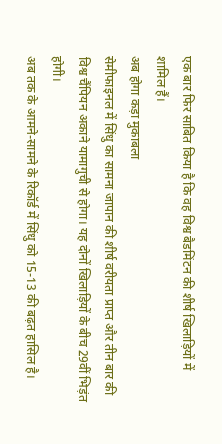एक बार फिर साबित किया है कि वह विश्व बैडमिंटन की शीर्ष खिलाड़ियों में शामिल हैं।
अब होगा कड़ा मुकाबला
सेमीफाइनल में सिंधु का सामना जापान की शीर्ष वरीयता प्राप्त और तीन बार की विश्व चैंपियन अकाने यामागुची से होगा। यह दोनों खिलाड़ियों के बीच 29वीं भिड़ंत होगी।
अब तक के आमने-सामने के रिकॉर्ड में सिंधु को 15-13 की बढ़त हासिल है।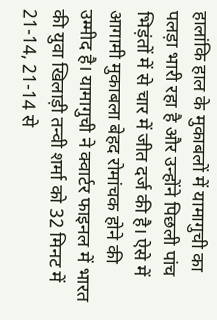हालांकि हाल के मुकाबलों में यामागुची का पलड़ा भारी रहा है और उन्होंने पिछली पांच भिड़ंतों में से चार में जीत दर्ज की है। ऐसे में आगामी मुकाबला बेहद रोमांचक होने की उम्मीद है। यामागुची ने क्वार्टर फाइनल में भारत की युवा खिलाड़ी तन्वी शर्मा को 32 मिनट में 21-14, 21-14 से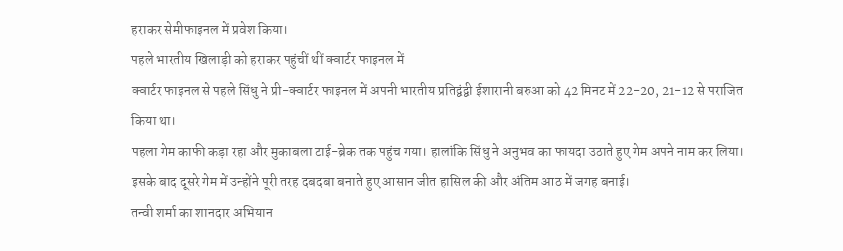हराकर सेमीफाइनल में प्रवेश किया।
पहले भारतीय खिलाड़ी को हराकर पहुंचीं थीं क्वार्टर फाइनल में
क्वार्टर फाइनल से पहले सिंधु ने प्री-क्वार्टर फाइनल में अपनी भारतीय प्रतिद्वंद्वी ईशारानी बरुआ को 42 मिनट में 22-20, 21-12 से पराजित किया था।
पहला गेम काफी कड़ा रहा और मुकाबला टाई-ब्रेक तक पहुंच गया। हालांकि सिंधु ने अनुभव का फायदा उठाते हुए गेम अपने नाम कर लिया। इसके बाद दूसरे गेम में उन्होंने पूरी तरह दबदबा बनाते हुए आसान जीत हासिल की और अंतिम आठ में जगह बनाई।
तन्वी शर्मा का शानदार अभियान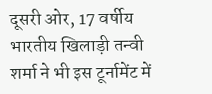दूसरी ओर, 17 वर्षीय भारतीय खिलाड़ी तन्वी शर्मा ने भी इस टूर्नामेंट में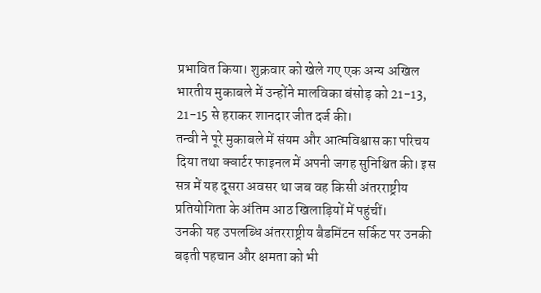प्रभावित किया। शुक्रवार को खेले गए एक अन्य अखिल भारतीय मुकाबले में उन्होंने मालविका बंसोड़ को 21-13, 21-15 से हराकर शानदार जीत दर्ज की।
तन्वी ने पूरे मुकाबले में संयम और आत्मविश्वास का परिचय दिया तथा क्वार्टर फाइनल में अपनी जगह सुनिश्चित की। इस सत्र में यह दूसरा अवसर था जब वह किसी अंतरराष्ट्रीय प्रतियोगिता के अंतिम आठ खिलाड़ियों में पहुंचीं।
उनकी यह उपलब्धि अंतरराष्ट्रीय बैडमिंटन सर्किट पर उनकी बढ़ती पहचान और क्षमता को भी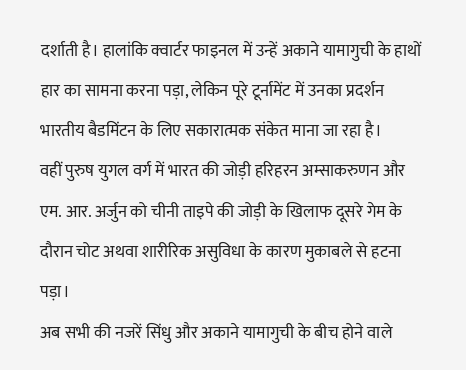दर्शाती है। हालांकि क्वार्टर फाइनल में उन्हें अकाने यामागुची के हाथों हार का सामना करना पड़ा, लेकिन पूरे टूर्नामेंट में उनका प्रदर्शन भारतीय बैडमिंटन के लिए सकारात्मक संकेत माना जा रहा है।
वहीं पुरुष युगल वर्ग में भारत की जोड़ी हरिहरन अम्साकरुणन और एम. आर. अर्जुन को चीनी ताइपे की जोड़ी के खिलाफ दूसरे गेम के दौरान चोट अथवा शारीरिक असुविधा के कारण मुकाबले से हटना पड़ा।
अब सभी की नजरें सिंधु और अकाने यामागुची के बीच होने वाले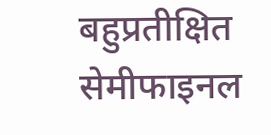बहुप्रतीक्षित सेमीफाइनल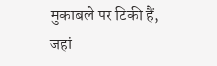मुकाबले पर टिकी हैं, जहां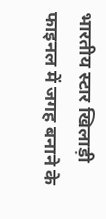भारतीय स्टार खिलाड़ी फाइनल में जगह बनाने के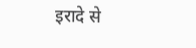इरादे से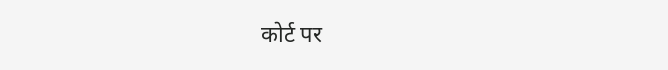कोर्ट पर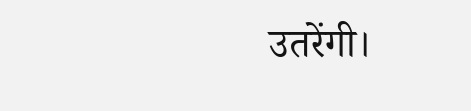उतरेंगी।